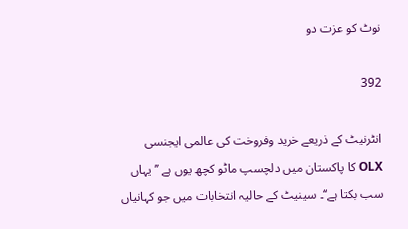نوٹ کو عزت دو

392

انٹرنیٹ کے ذریعے خرید وفروخت کی عالمی ایجنسی OLX کا پاکستان میں دلچسپ ماٹو کچھ یوں ہے ’’یہاں سب بکتا ہے‘‘۔ سینیٹ کے حالیہ انتخابات میں جو کہانیاں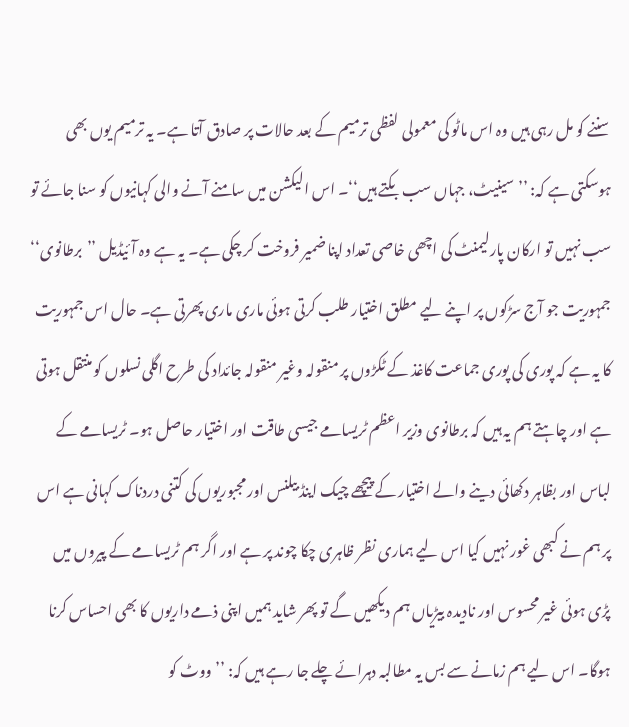سننے کو مل رہی ہیں وہ اس ماٹو کی معمولی لفظی ترمیم کے بعد حالات پر صادق آتا ہے۔ یہ ترمیم یوں بھی ہوسکتی ہے کہ: ’’سینیٹ، جہاں سب بکتے ہیں‘‘۔ اس الیکشن میں سامنے آنے والی کہانیوں کو سنا جائے تو سب نہیں تو ارکان پارلیمنٹ کی اچھی خاصی تعداد اپنا ضمیر فروخت کر چکی ہے۔ یہ ہے وہ آئیڈیل ’’برطانوی‘‘ جمہوریت جو آج سڑکوں پر اپنے لیے مطلق اختیار طلب کرتی ہوئی ماری ماری پھرتی ہے۔ حال اس جمہوریت کا یہ ہے کہ پوری کی پوری جماعت کاغذ کے ٹکڑوں پر منقولہ وغیر منقولہ جائداد کی طرح اگلی نسلوں کو منتقل ہوتی ہے اور چاہتے ہم یہ ہیں کہ برطانوی وزیر اعظم ٹریسامے جیسی طاقت اور اختیار حاصل ہو۔ ٹریسامے کے لباس اور بظاہر دکھائی دینے والے اختیار کے پیچھے چیک اینڈ بیلنس اور مجبوریوں کی کتنی دردناک کہانی ہے اس پر ہم نے کبھی غور نہیں کیا اس لیے ہماری نظر ظاہری چکا چوند پر ہے اور اگر ہم ٹریسامے کے پیروں میں پڑی ہوئی غیر محسوس اور نادیدہ بیڑیاں ہم دیکھیں گے تو پھر شاید ہمیں اپنی ذمے داریوں کا بھی احساس کرنا ہوگا۔ اس لیے ہم زمانے سے بس یہ مطالبہ دہرائے چلے جا رہے ہیں کہ: ’’ووٹ کو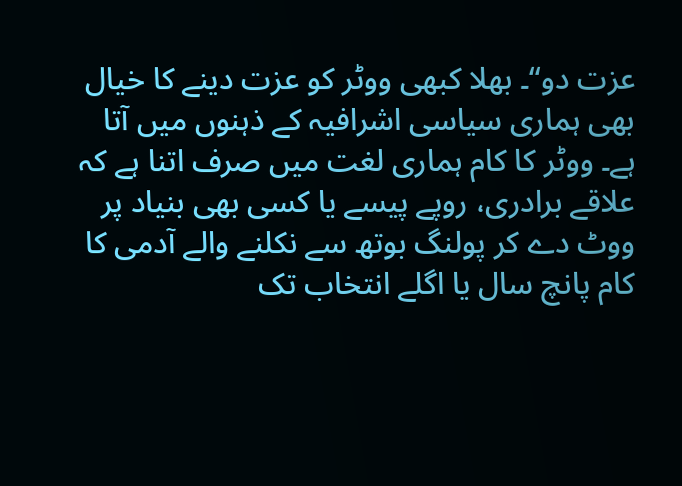عزت دو‘‘۔ بھلا کبھی ووٹر کو عزت دینے کا خیال بھی ہماری سیاسی اشرافیہ کے ذہنوں میں آتا ہے۔ ووٹر کا کام ہماری لغت میں صرف اتنا ہے کہ علاقے برادری، روپے پیسے یا کسی بھی بنیاد پر ووٹ دے کر پولنگ بوتھ سے نکلنے والے آدمی کا کام پانچ سال یا اگلے انتخاب تک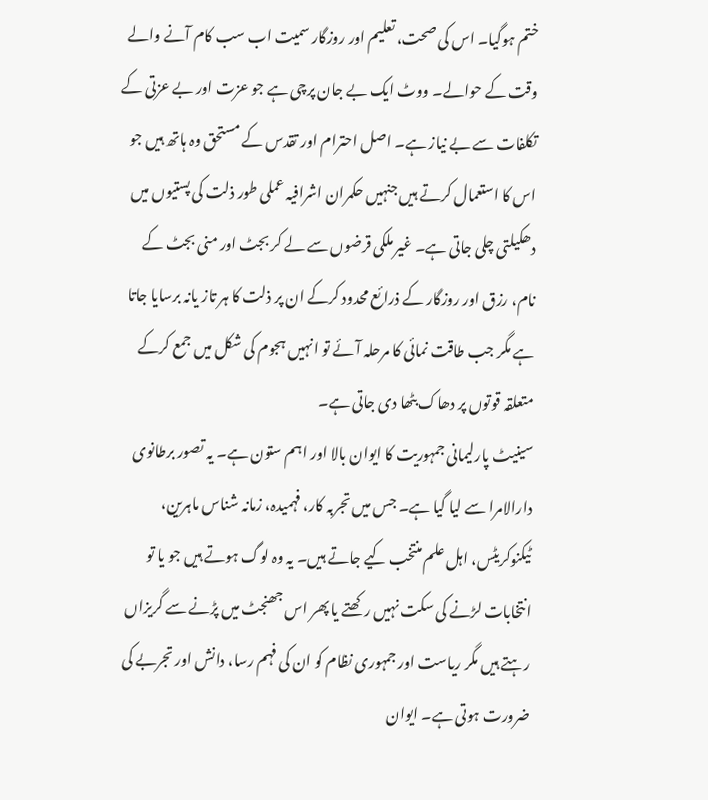ختم ہوگیا۔ اس کی صحت، تعلیم اور روزگار سمیت اب سب کام آنے والے وقت کے حوالے۔ ووٹ ایک بے جان پرچی ہے جو عزت اور بے عزتی کے تکلفات سے بے نیاز ہے۔ اصل احترام اور تقدس کے مستحق وہ ہاتھ ہیں جو اس کا استعمال کرتے ہیں جنہیں حکمران اشرافیہ عملی طور ذلت کی پستیوں میں دھکیلتی چلی جاتی ہے۔ غیر ملکی قرضوں سے لے کر بجٹ اور منی بجٹ کے نام، رزق اور روزگار کے ذرائع محدود کرکے ان پر ذلت کا ہر تاز یانہ برسایا جاتا ہے مگر جب طاقت نمائی کا مرحلہ آئے تو انہیں ہجوم کی شکل میں جمع کرکے متعلقہ قوتوں پر دھاک بٹھا دی جاتی ہے۔
سینیٹ پارلیمانی جمہوریت کا ایوان بالا اور اہم ستون ہے۔ یہ تصور برطانوی دارالامرا سے لیا گیا ہے۔ جس میں تجربہ کار، فہمیدہ، زمانہ شناس ماہرین، ٹیکنوکریٹس، اہل علم منتخب کیے جاتے ہیں۔ یہ وہ لوگ ہوتے ہیں جو یا تو انتخابات لڑنے کی سکت نہیں رکھتے یا پھر اس جھنجٹ میں پڑنے سے گریزاں رہتے ہیں مگر ریاست اور جمہوری نظام کو ان کی فہم رسا، دانش اور تجربے کی ضرورت ہوتی ہے۔ ایوان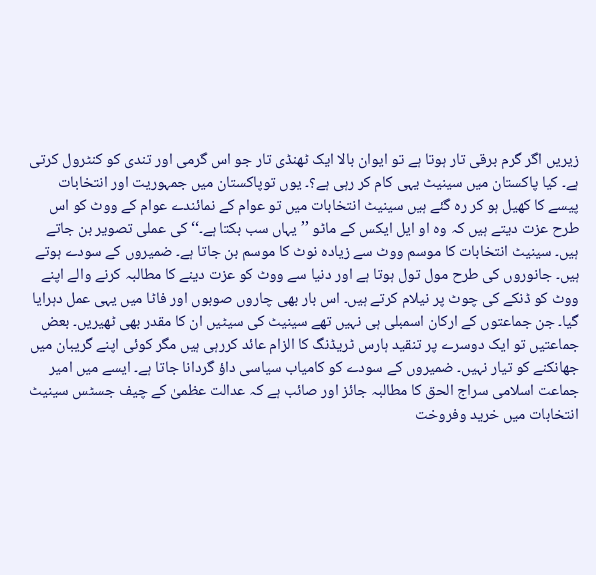زیریں اگر گرم برقی تار ہوتا ہے تو ایوان بالا ایک ٹھنڈی تار جو اس گرمی اور تندی کو کنٹرول کرتی ہے۔ کیا پاکستان میں سینیٹ یہی کام کر رہی ہے؟۔ یوں توپاکستان میں جمہوریت اور انتخابات پیسے کا کھیل ہو کر رہ گئے ہیں سینیٹ انتخابات میں تو عوام کے نمائندے عوام کے ووٹ کو اس طرح عزت دیتے ہیں کہ وہ او ایل ایکس کے ماٹو ’’یہاں سب بکتا ہے۔‘‘ کی عملی تصویر بن جاتے ہیں۔ سینیٹ انتخابات کا موسم ووٹ سے زیادہ نوٹ کا موسم بن جاتا ہے۔ ضمیروں کے سودے ہوتے ہیں۔ جانوروں کی طرح مول تول ہوتا ہے اور دنیا سے ووٹ کو عزت دینے کا مطالبہ کرنے والے اپنے ووٹ کو ڈنکے کی چوٹ پر نیلام کرتے ہیں۔ اس بار بھی چاروں صوبوں اور فاٹا میں یہی عمل دہرایا گیا۔ جن جماعتوں کے ارکان اسمبلی ہی نہیں تھے سینیٹ کی سیٹیں ان کا مقدر بھی ٹھیریں۔ بعض جماعتیں تو ایک دوسرے پر تنقید ہارس ٹریڈنگ کا الزام عائد کررہی ہیں مگر کوئی اپنے گریبان میں جھانکنے کو تیار نہیں۔ ضمیروں کے سودے کو کامیاب سیاسی داؤ گردانا جاتا ہے۔ ایسے میں امیر جماعت اسلامی سراج الحق کا مطالبہ جائز اور صائب ہے کہ عدالت عظمیٰ کے چیف جسٹس سینیٹ انتخابات میں خرید وفروخت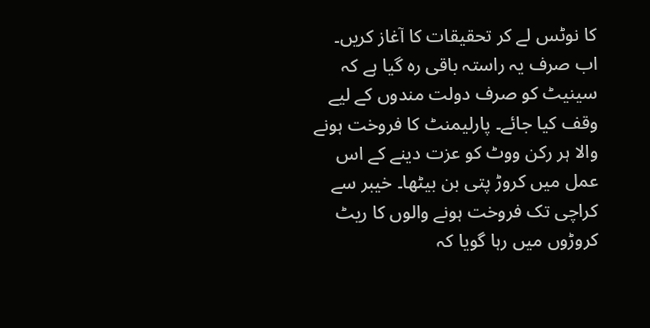کا نوٹس لے کر تحقیقات کا آغاز کریں۔ اب صرف یہ راستہ باقی رہ گیا ہے کہ سینیٹ کو صرف دولت مندوں کے لیے وقف کیا جائے۔ پارلیمنٹ کا فروخت ہونے والا ہر رکن ووٹ کو عزت دینے کے اس عمل میں کروڑ پتی بن بیٹھا۔ خیبر سے کراچی تک فروخت ہونے والوں کا ریٹ کروڑوں میں رہا گویا کہ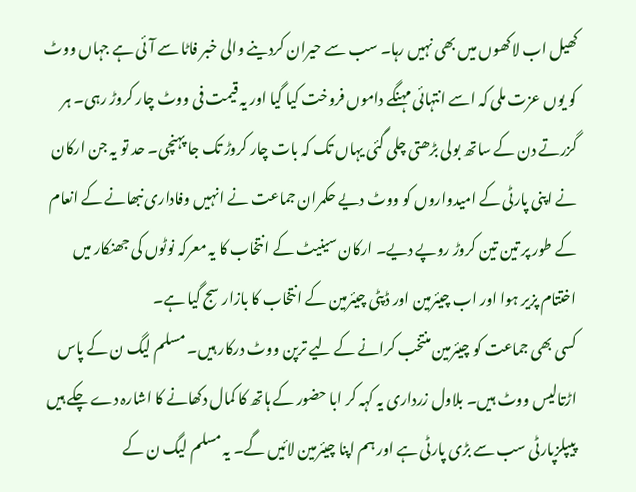کھیل اب لاکھوں میں بھی نہیں رہا۔ سب سے حیران کردینے والی خبر فاٹا سے آئی ہے جہاں ووٹ کو یوں عزت ملی کہ اسے انتہائی مہنگے داموں فروخت کیا گیا اور یہ قیمت فی ووٹ چار کروڑ رہی۔ ہر گزرتے دن کے ساتھ بولی بڑھتی چلی گئی یہاں تک کہ بات چار کروڑ تک جا پہنچی۔ حد تو یہ جن ارکان نے اپنی پارٹی کے امیدواروں کو ووٹ دیے حکمران جماعت نے انہیں وفاداری نبھانے کے انعام کے طور پر تین تین کروڑ روپے دیے۔ ارکان سینیٹ کے انتخاب کا یہ معرکہ نوٹوں کی جھنکار میں اختتام پزیر ہوا اور اب چیئرمین اور ڈپٹی چیئرمین کے انتخاب کا بازار سج گیا ہے۔
کسی بھی جماعت کو چیئرمین منتخب کرانے کے لیے ترپن ووٹ درکار ہیں۔ مسلم لیگ ن کے پاس اڑتالیس ووٹ ہیں۔ بلاول زرداری یہ کہہ کر ابا حضور کے ہاتھ کا کمال دکھانے کا اشارہ دے چکے ہیں پیپلزپارٹی سب سے بڑی پارٹی ہے اور ہم اپنا چیئرمین لائیں گے۔ یہ مسلم لیگ ن کے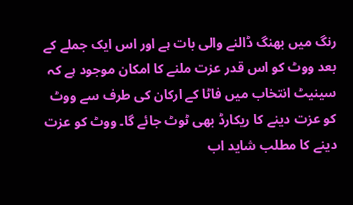رنگ میں بھنگ ڈالنے والی بات ہے اور اس ایک جملے کے بعد ووٹ کو اس قدر عزت ملنے کا امکان موجود ہے کہ سینیٹ انتخاب میں فاٹا کے ارکان کی طرف سے ووٹ کو عزت دینے کا ریکارڈ بھی ٹوٹ جائے گا۔ ووٹ کو عزت دینے کا مطلب شاید اب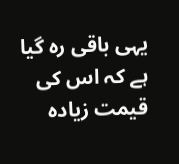یہی باقی رہ گیا ہے کہ اس کی قیمت زیادہ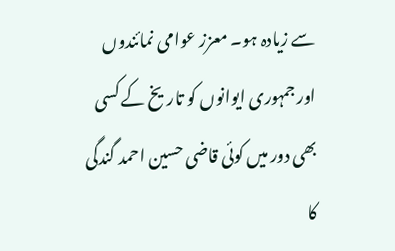سے زیادہ ہو۔ معزز عوامی نمائندوں اور جمہوری ایوانوں کو تاریخ کے کسی بھی دور میں کوئی قاضی حسین احمد گندگی کا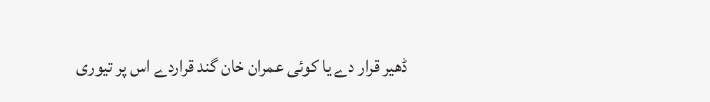ڈھیر قرار دے یا کوئی عمران خان گند قراردے اس پر تیوری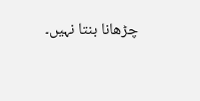چڑھانا بنتا نہیں۔